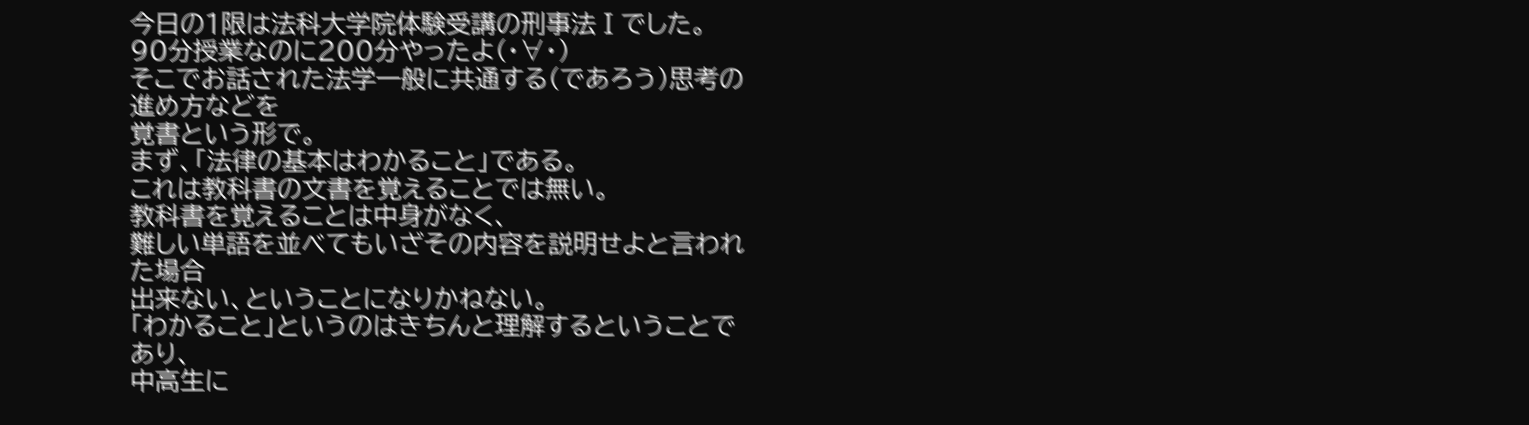今日の1限は法科大学院体験受講の刑事法Ⅰでした。
90分授業なのに200分やったよ(・∀・)
そこでお話された法学一般に共通する(であろう)思考の進め方などを
覚書という形で。
まず、「法律の基本はわかること」である。
これは教科書の文書を覚えることでは無い。
教科書を覚えることは中身がなく、
難しい単語を並べてもいざその内容を説明せよと言われた場合
出来ない、ということになりかねない。
「わかること」というのはきちんと理解するということであり、
中高生に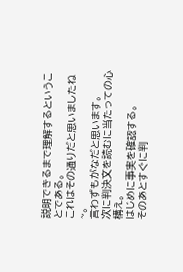説明できるまで理解するということである。
これはその通りだと思いましたね~。
言わずもがなだと思います。
次に判決文を読むに当たっての心構え。
はじめに事実を確認する。
そのあとすぐに判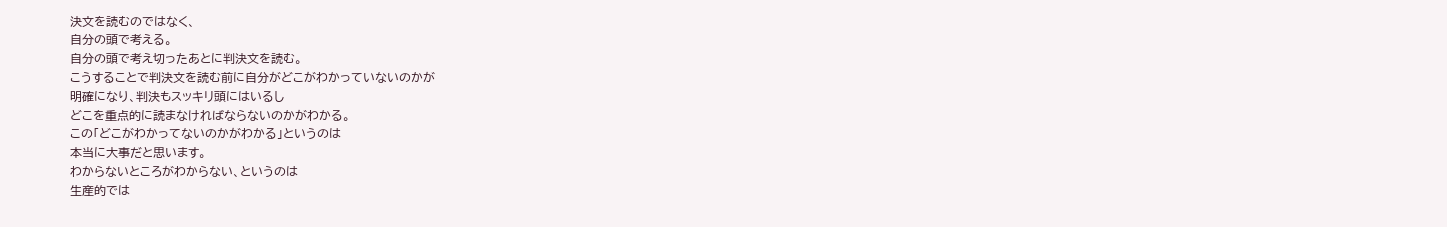決文を読むのではなく、
自分の頭で考える。
自分の頭で考え切ったあとに判決文を読む。
こうすることで判決文を読む前に自分がどこがわかっていないのかが
明確になり、判決もスッキリ頭にはいるし
どこを重点的に読まなければならないのかがわかる。
この「どこがわかってないのかがわかる」というのは
本当に大事だと思います。
わからないところがわからない、というのは
生産的では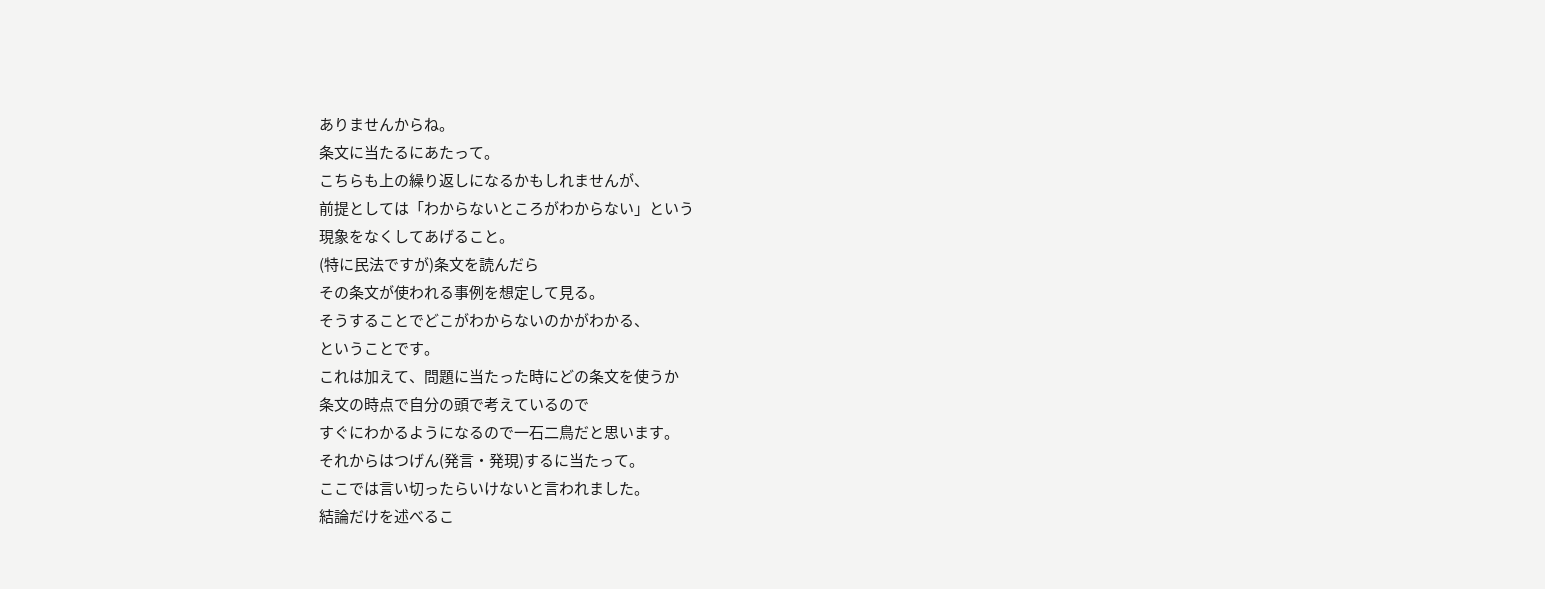ありませんからね。
条文に当たるにあたって。
こちらも上の繰り返しになるかもしれませんが、
前提としては「わからないところがわからない」という
現象をなくしてあげること。
(特に民法ですが)条文を読んだら
その条文が使われる事例を想定して見る。
そうすることでどこがわからないのかがわかる、
ということです。
これは加えて、問題に当たった時にどの条文を使うか
条文の時点で自分の頭で考えているので
すぐにわかるようになるので一石二鳥だと思います。
それからはつげん(発言・発現)するに当たって。
ここでは言い切ったらいけないと言われました。
結論だけを述べるこ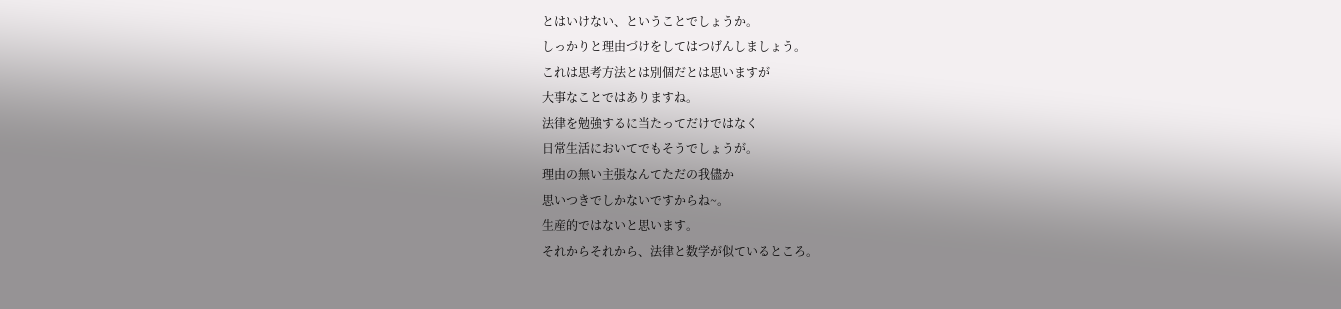とはいけない、ということでしょうか。
しっかりと理由づけをしてはつげんしましょう。
これは思考方法とは別個だとは思いますが
大事なことではありますね。
法律を勉強するに当たってだけではなく
日常生活においてでもそうでしょうが。
理由の無い主張なんてただの我儘か
思いつきでしかないですからね~。
生産的ではないと思います。
それからそれから、法律と数学が似ているところ。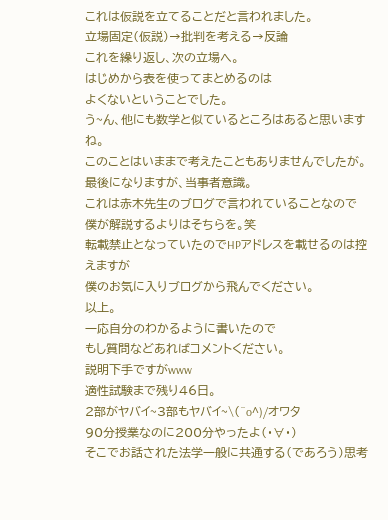これは仮説を立てることだと言われました。
立場固定(仮説)→批判を考える→反論
これを繰り返し、次の立場へ。
はじめから表を使ってまとめるのは
よくないということでした。
う~ん、他にも数学と似ているところはあると思いますね。
このことはいままで考えたこともありませんでしたが。
最後になりますが、当事者意識。
これは赤木先生のブログで言われていることなので
僕が解説するよりはそちらを。笑
転載禁止となっていたのでHPアドレスを載せるのは控えますが
僕のお気に入りブログから飛んでください。
以上。
一応自分のわかるように書いたので
もし質問などあればコメントください。
説明下手ですがwww
適性試験まで残り46日。
2部がヤバイ~3部もヤバイ~\(^o^)/オワタ
90分授業なのに200分やったよ(・∀・)
そこでお話された法学一般に共通する(であろう)思考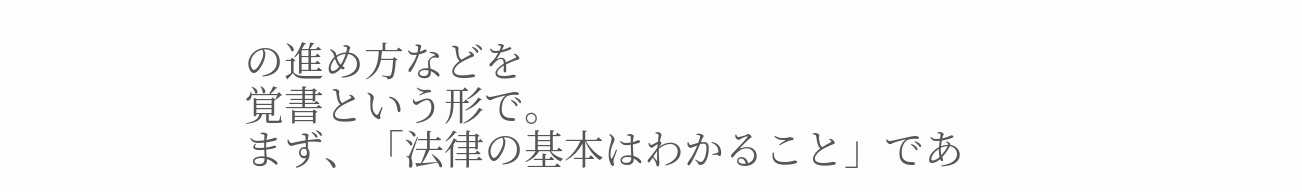の進め方などを
覚書という形で。
まず、「法律の基本はわかること」であ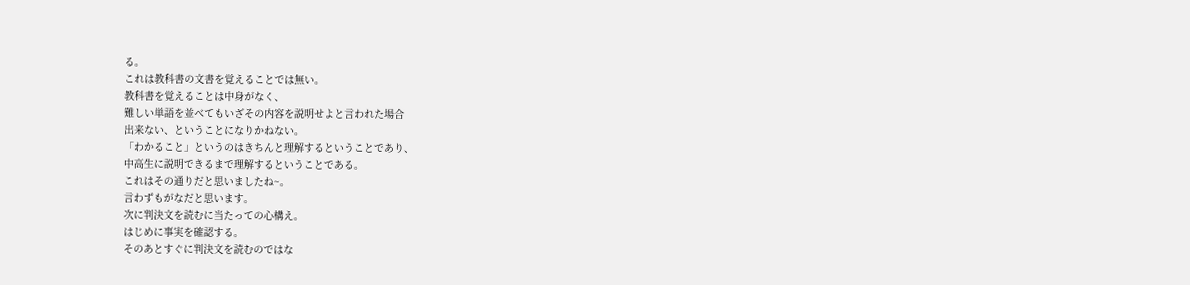る。
これは教科書の文書を覚えることでは無い。
教科書を覚えることは中身がなく、
難しい単語を並べてもいざその内容を説明せよと言われた場合
出来ない、ということになりかねない。
「わかること」というのはきちんと理解するということであり、
中高生に説明できるまで理解するということである。
これはその通りだと思いましたね~。
言わずもがなだと思います。
次に判決文を読むに当たっての心構え。
はじめに事実を確認する。
そのあとすぐに判決文を読むのではな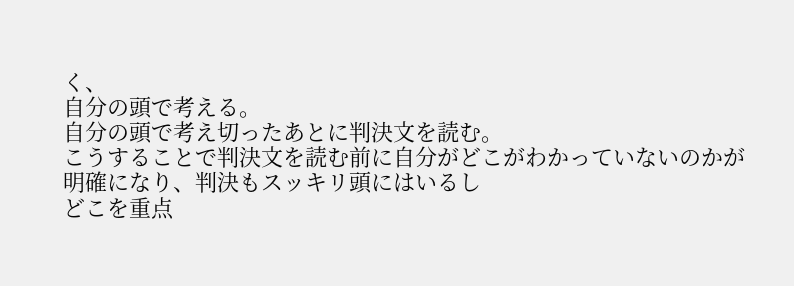く、
自分の頭で考える。
自分の頭で考え切ったあとに判決文を読む。
こうすることで判決文を読む前に自分がどこがわかっていないのかが
明確になり、判決もスッキリ頭にはいるし
どこを重点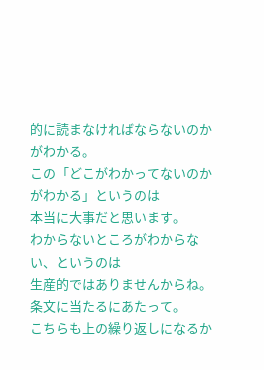的に読まなければならないのかがわかる。
この「どこがわかってないのかがわかる」というのは
本当に大事だと思います。
わからないところがわからない、というのは
生産的ではありませんからね。
条文に当たるにあたって。
こちらも上の繰り返しになるか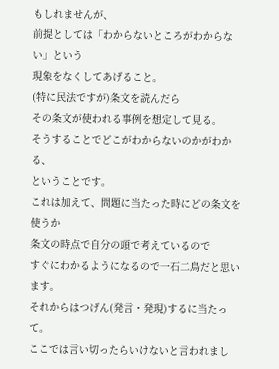もしれませんが、
前提としては「わからないところがわからない」という
現象をなくしてあげること。
(特に民法ですが)条文を読んだら
その条文が使われる事例を想定して見る。
そうすることでどこがわからないのかがわかる、
ということです。
これは加えて、問題に当たった時にどの条文を使うか
条文の時点で自分の頭で考えているので
すぐにわかるようになるので一石二鳥だと思います。
それからはつげん(発言・発現)するに当たって。
ここでは言い切ったらいけないと言われまし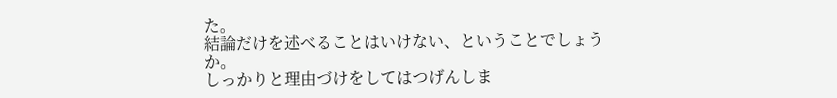た。
結論だけを述べることはいけない、ということでしょうか。
しっかりと理由づけをしてはつげんしま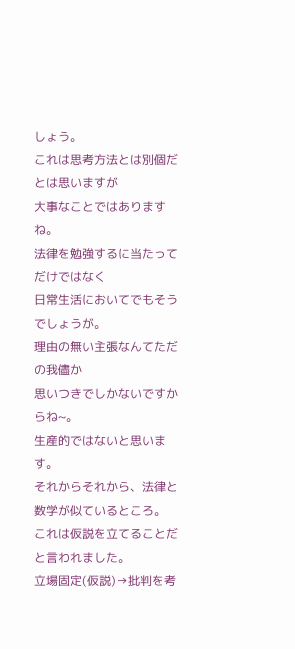しょう。
これは思考方法とは別個だとは思いますが
大事なことではありますね。
法律を勉強するに当たってだけではなく
日常生活においてでもそうでしょうが。
理由の無い主張なんてただの我儘か
思いつきでしかないですからね~。
生産的ではないと思います。
それからそれから、法律と数学が似ているところ。
これは仮説を立てることだと言われました。
立場固定(仮説)→批判を考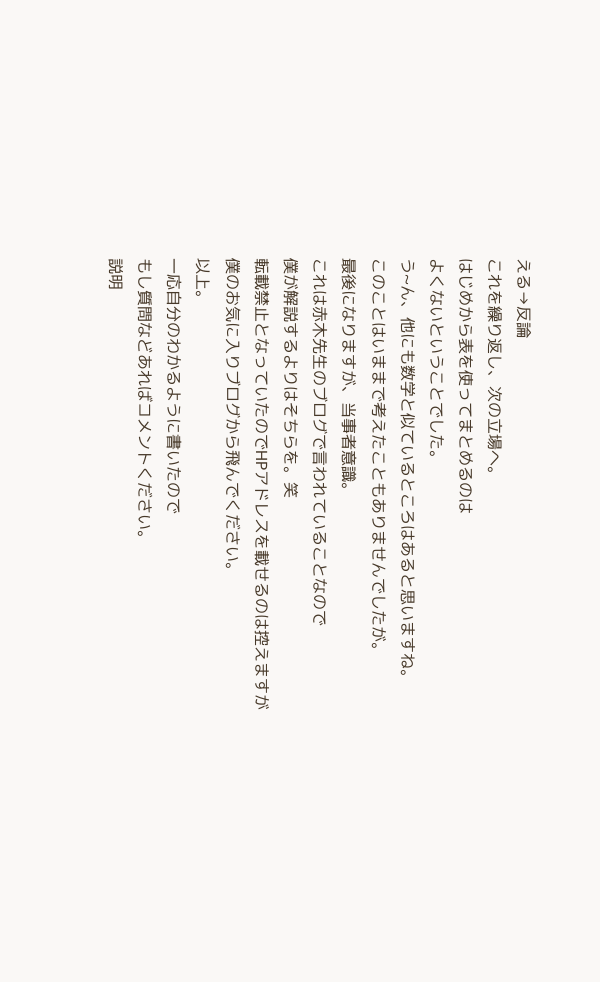える→反論
これを繰り返し、次の立場へ。
はじめから表を使ってまとめるのは
よくないということでした。
う~ん、他にも数学と似ているところはあると思いますね。
このことはいままで考えたこともありませんでしたが。
最後になりますが、当事者意識。
これは赤木先生のブログで言われていることなので
僕が解説するよりはそちらを。笑
転載禁止となっていたのでHPアドレスを載せるのは控えますが
僕のお気に入りブログから飛んでください。
以上。
一応自分のわかるように書いたので
もし質問などあればコメントください。
説明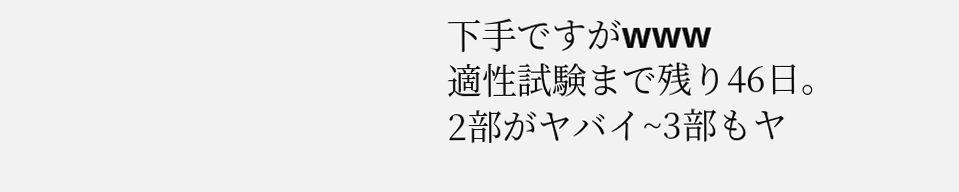下手ですがwww
適性試験まで残り46日。
2部がヤバイ~3部もヤ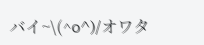バイ~\(^o^)/オワタ